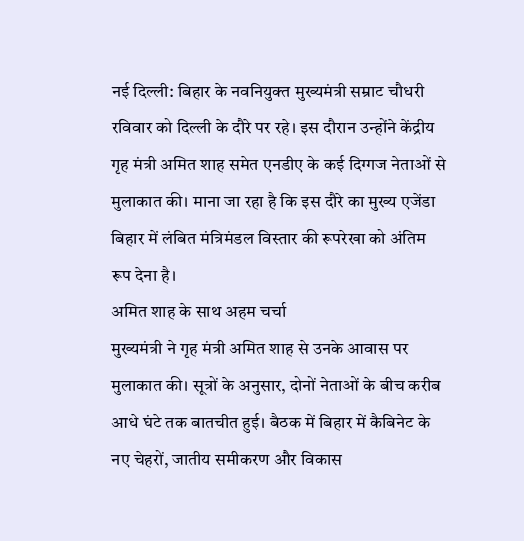नई दिल्ली: बिहार के नवनियुक्त मुख्यमंत्री सम्राट चौधरी रविवार को दिल्ली के दौरे पर रहे। इस दौरान उन्होंने केंद्रीय गृह मंत्री अमित शाह समेत एनडीए के कई दिग्गज नेताओं से मुलाकात की। माना जा रहा है कि इस दौरे का मुख्य एजेंडा बिहार में लंबित मंत्रिमंडल विस्तार की रूपरेखा को अंतिम रूप देना है।
अमित शाह के साथ अहम चर्चा
मुख्यमंत्री ने गृह मंत्री अमित शाह से उनके आवास पर मुलाकात की। सूत्रों के अनुसार, दोनों नेताओं के बीच करीब आधे घंटे तक बातचीत हुई। बैठक में बिहार में कैबिनेट के नए चेहरों, जातीय समीकरण और विकास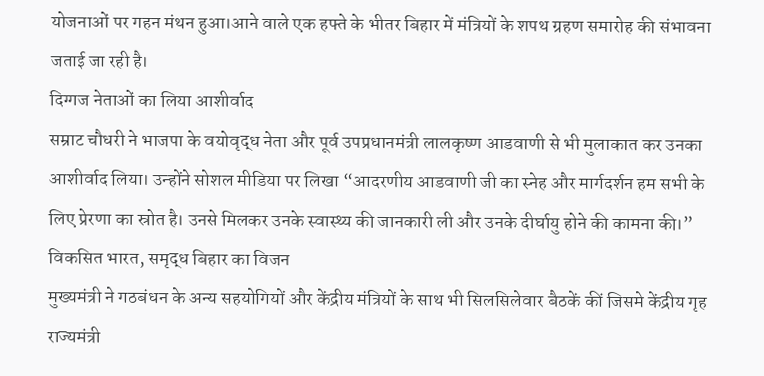योजनाओं पर गहन मंथन हुआ।आने वाले एक हफ्ते के भीतर बिहार में मंत्रियों के शपथ ग्रहण समारोह की संभावना जताई जा रही है।
दिग्गज नेताओं का लिया आशीर्वाद
सम्राट चौधरी ने भाजपा के वयोवृद्ध नेता और पूर्व उपप्रधानमंत्री लालकृष्ण आडवाणी से भी मुलाकात कर उनका आशीर्वाद लिया। उन्होंने सोशल मीडिया पर लिखा “आदरणीय आडवाणी जी का स्नेह और मार्गदर्शन हम सभी के लिए प्रेरणा का स्रोत है। उनसे मिलकर उनके स्वास्थ्य की जानकारी ली और उनके दीर्घायु होने की कामना की।”
विकसित भारत, समृद्ध बिहार का विजन
मुख्यमंत्री ने गठबंधन के अन्य सहयोगियों और केंद्रीय मंत्रियों के साथ भी सिलसिलेवार बैठकें कीं जिसमे केंद्रीय गृह राज्यमंत्री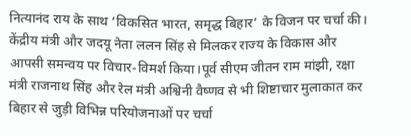नित्यानंद राय के साथ ‘विकसित भारत, समृद्ध बिहार’ के विजन पर चर्चा की। केंद्रीय मंत्री और जदयू नेता ललन सिंह से मिलकर राज्य के विकास और आपसी समन्वय पर विचार-विमर्श किया।पूर्व सीएम जीतन राम मांझी, रक्षा मंत्री राजनाथ सिंह और रेल मंत्री अश्विनी वैष्णव से भी शिष्टाचार मुलाकात कर बिहार से जुड़ी विभिन्न परियोजनाओं पर चर्चा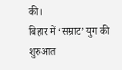की।
बिहार में ‘सम्राट’ युग की शुरुआत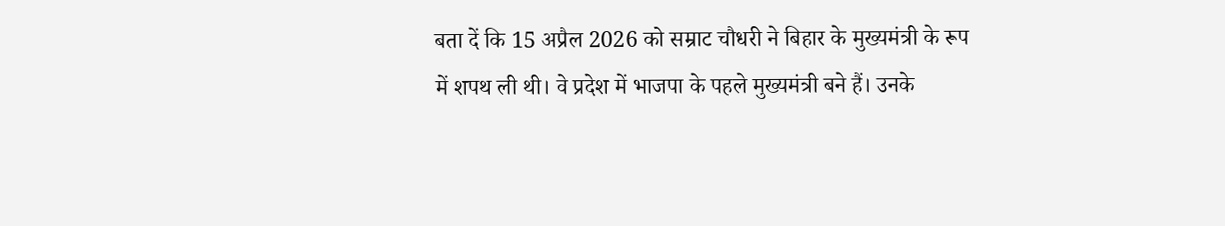बता दें कि 15 अप्रैल 2026 को सम्राट चौधरी ने बिहार के मुख्यमंत्री के रूप में शपथ ली थी। वे प्रदेश में भाजपा के पहले मुख्यमंत्री बने हैं। उनके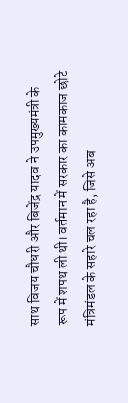साथ विजय चौधरी और बिजेंद्र यादव ने उपमुख्यमंत्री के रूप में शपथ ली थी। वर्तमान में सरकार का कामकाज छोटे मंत्रिमंडल के सहारे चल रहा है, जिसे अब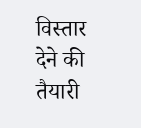विस्तार देने की तैयारी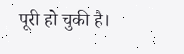पूरी हो चुकी है।